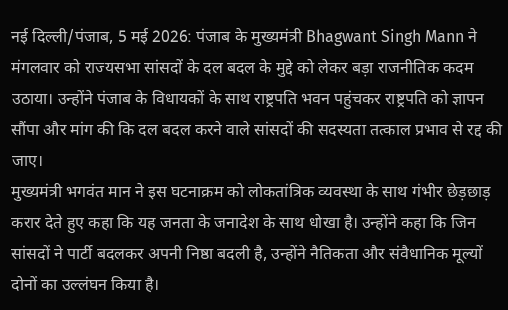नई दिल्ली/पंजाब, 5 मई 2026: पंजाब के मुख्यमंत्री Bhagwant Singh Mann ने मंगलवार को राज्यसभा सांसदों के दल बदल के मुद्दे को लेकर बड़ा राजनीतिक कदम उठाया। उन्होंने पंजाब के विधायकों के साथ राष्ट्रपति भवन पहुंचकर राष्ट्रपति को ज्ञापन सौंपा और मांग की कि दल बदल करने वाले सांसदों की सदस्यता तत्काल प्रभाव से रद्द की जाए।
मुख्यमंत्री भगवंत मान ने इस घटनाक्रम को लोकतांत्रिक व्यवस्था के साथ गंभीर छेड़छाड़ करार देते हुए कहा कि यह जनता के जनादेश के साथ धोखा है। उन्होंने कहा कि जिन सांसदों ने पार्टी बदलकर अपनी निष्ठा बदली है, उन्होंने नैतिकता और संवैधानिक मूल्यों दोनों का उल्लंघन किया है।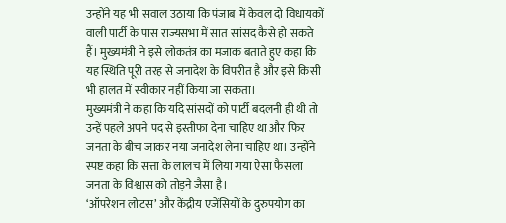उन्होंने यह भी सवाल उठाया कि पंजाब में केवल दो विधायकों वाली पार्टी के पास राज्यसभा में सात सांसद कैसे हो सकते हैं। मुख्यमंत्री ने इसे लोकतंत्र का मजाक बताते हुए कहा कि यह स्थिति पूरी तरह से जनादेश के विपरीत है और इसे किसी भी हालत में स्वीकार नहीं किया जा सकता।
मुख्यमंत्री ने कहा कि यदि सांसदों को पार्टी बदलनी ही थी तो उन्हें पहले अपने पद से इस्तीफा देना चाहिए था और फिर जनता के बीच जाकर नया जनादेश लेना चाहिए था। उन्होंने स्पष्ट कहा कि सत्ता के लालच में लिया गया ऐसा फैसला जनता के विश्वास को तोड़ने जैसा है।
‘ऑपरेशन लोटस’ और केंद्रीय एजेंसियों के दुरुपयोग का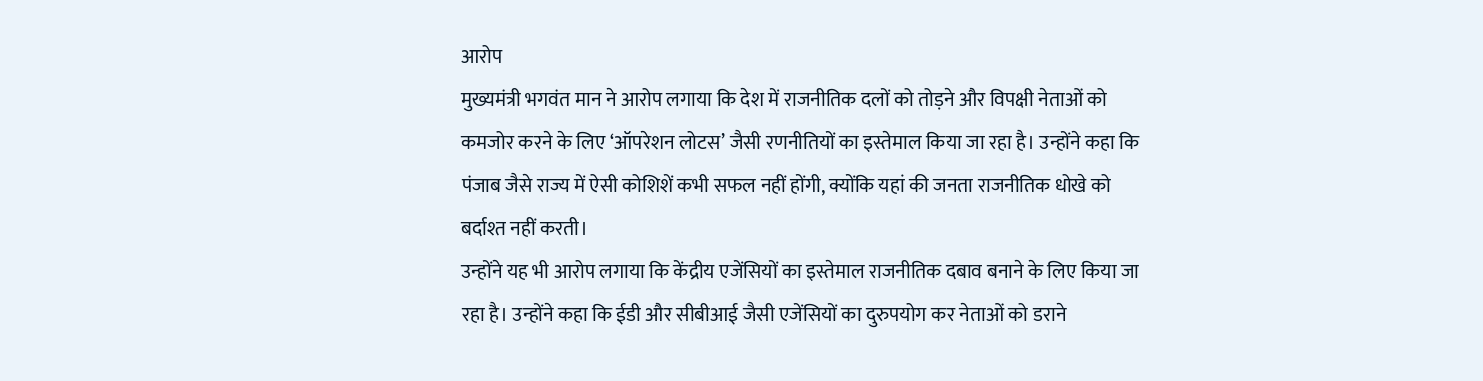आरोप
मुख्यमंत्री भगवंत मान ने आरोप लगाया कि देश में राजनीतिक दलों को तोड़ने और विपक्षी नेताओं को कमजोर करने के लिए ‘ऑपरेशन लोटस’ जैसी रणनीतियों का इस्तेमाल किया जा रहा है। उन्होंने कहा कि पंजाब जैसे राज्य में ऐसी कोशिशें कभी सफल नहीं होंगी, क्योंकि यहां की जनता राजनीतिक धोखे को बर्दाश्त नहीं करती।
उन्होंने यह भी आरोप लगाया कि केंद्रीय एजेंसियों का इस्तेमाल राजनीतिक दबाव बनाने के लिए किया जा रहा है। उन्होंने कहा कि ईडी और सीबीआई जैसी एजेंसियों का दुरुपयोग कर नेताओं को डराने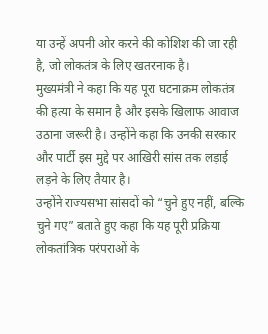या उन्हें अपनी ओर करने की कोशिश की जा रही है, जो लोकतंत्र के लिए खतरनाक है।
मुख्यमंत्री ने कहा कि यह पूरा घटनाक्रम लोकतंत्र की हत्या के समान है और इसके खिलाफ आवाज उठाना जरूरी है। उन्होंने कहा कि उनकी सरकार और पार्टी इस मुद्दे पर आखिरी सांस तक लड़ाई लड़ने के लिए तैयार है।
उन्होंने राज्यसभा सांसदों को “चुने हुए नहीं, बल्कि चुने गए” बताते हुए कहा कि यह पूरी प्रक्रिया लोकतांत्रिक परंपराओं के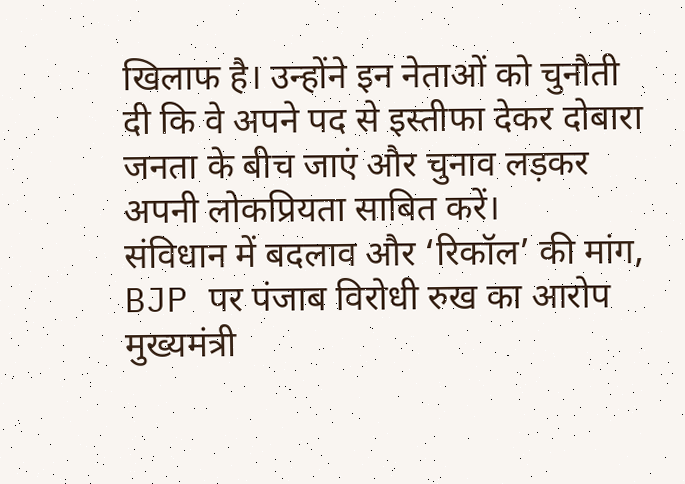खिलाफ है। उन्होंने इन नेताओं को चुनौती दी कि वे अपने पद से इस्तीफा देकर दोबारा जनता के बीच जाएं और चुनाव लड़कर अपनी लोकप्रियता साबित करें।
संविधान में बदलाव और ‘रिकॉल’ की मांग, BJP पर पंजाब विरोधी रुख का आरोप
मुख्यमंत्री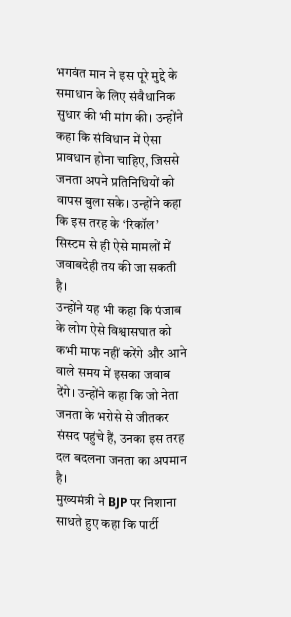भगवंत मान ने इस पूरे मुद्दे के समाधान के लिए संवैधानिक सुधार की भी मांग की। उन्होंने कहा कि संविधान में ऐसा प्रावधान होना चाहिए, जिससे जनता अपने प्रतिनिधियों को वापस बुला सके। उन्होंने कहा कि इस तरह के ‘रिकॉल’ सिस्टम से ही ऐसे मामलों में जवाबदेही तय की जा सकती है।
उन्होंने यह भी कहा कि पंजाब के लोग ऐसे विश्वासघात को कभी माफ नहीं करेंगे और आने वाले समय में इसका जवाब देंगे। उन्होंने कहा कि जो नेता जनता के भरोसे से जीतकर संसद पहुंचे हैं, उनका इस तरह दल बदलना जनता का अपमान है।
मुख्यमंत्री ने BJP पर निशाना साधते हुए कहा कि पार्टी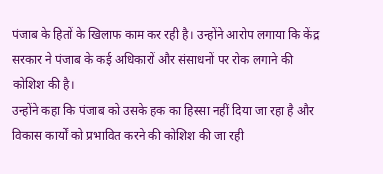पंजाब के हितों के खिलाफ काम कर रही है। उन्होंने आरोप लगाया कि केंद्र सरकार ने पंजाब के कई अधिकारों और संसाधनों पर रोक लगाने की कोशिश की है।
उन्होंने कहा कि पंजाब को उसके हक का हिस्सा नहीं दिया जा रहा है और विकास कार्यों को प्रभावित करने की कोशिश की जा रही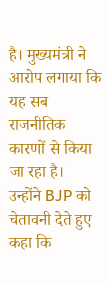है। मुख्यमंत्री ने आरोप लगाया कि यह सब राजनीतिक कारणों से किया जा रहा है।
उन्होंने BJP को चेतावनी देते हुए कहा कि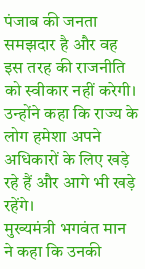पंजाब की जनता समझदार है और वह इस तरह की राजनीति को स्वीकार नहीं करेगी। उन्होंने कहा कि राज्य के लोग हमेशा अपने अधिकारों के लिए खड़े रहे हैं और आगे भी खड़े रहेंगे।
मुख्यमंत्री भगवंत मान ने कहा कि उनकी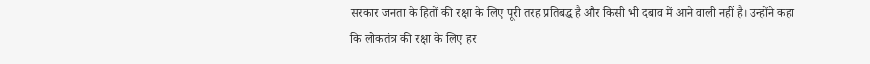सरकार जनता के हितों की रक्षा के लिए पूरी तरह प्रतिबद्ध है और किसी भी दबाव में आने वाली नहीं है। उन्होंने कहा कि लोकतंत्र की रक्षा के लिए हर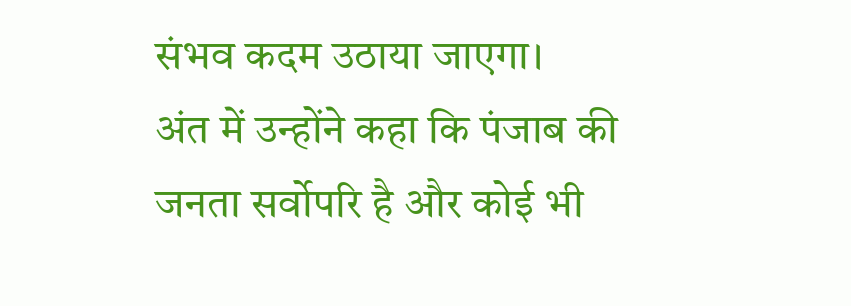संभव कदम उठाया जाएगा।
अंत में उन्होंने कहा कि पंजाब की जनता सर्वोपरि है और कोई भी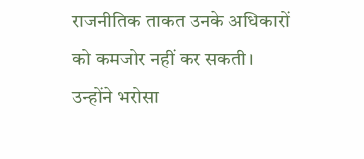राजनीतिक ताकत उनके अधिकारों को कमजोर नहीं कर सकती। उन्होंने भरोसा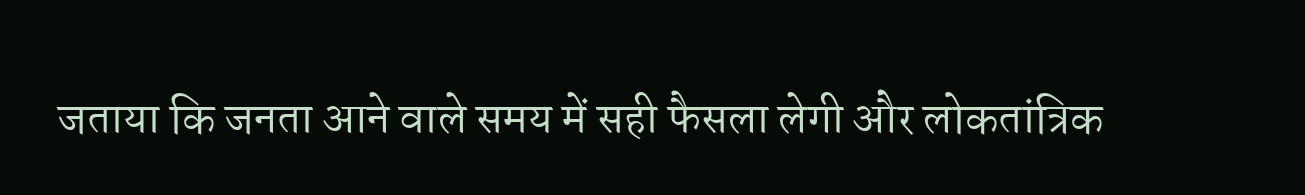जताया कि जनता आने वाले समय में सही फैसला लेगी और लोकतांत्रिक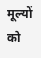मूल्यों को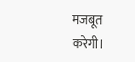मजबूत करेगी।